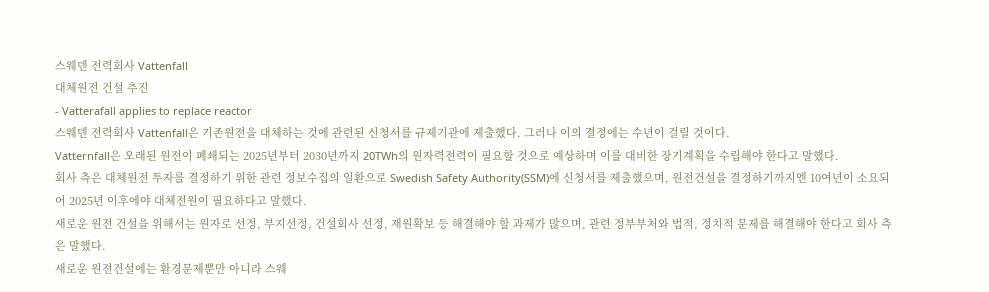스웨덴 전력회사 Vattenfall
대체원전 건설 추진
- Vatterafall applies to replace reactor
스웨덴 전력회사 Vattenfall은 기존원전을 대체하는 것에 관련된 신청서를 규제기관에 제출했다. 그러나 이의 결정에는 수년이 걸릴 것이다.
Vatternfall은 오래된 원전이 폐쇄되는 2025년부터 2030년까지 20TWh의 원자력전력이 필요할 것으로 예상하며 이를 대비한 장기계획을 수립해야 한다고 말했다.
회사 측은 대체원전 투자를 결정하기 위한 관련 정보수집의 일환으로 Swedish Safety Authority(SSM)에 신청서를 제출했으며, 원전건설을 결정하기까지엔 10여년이 소요되어 2025년 이후에야 대체전원이 필요하다고 말했다.
새로운 원전 건설을 위해서는 원자로 선정, 부지선정, 건설회사 선정, 재원확보 등 해결해야 할 과제가 많으며, 관련 정부부처와 법적, 정치적 문제를 해결해야 한다고 회사 측은 말했다.
새로운 원전건설에는 환경문제뿐만 아니라 스웨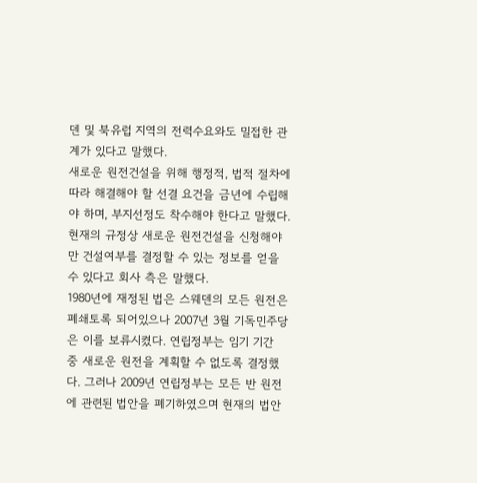덴 및 북유럽 지역의 전력수요와도 밀접한 관계가 있다고 말했다.
새로운 원전건설을 위해 행정적, 법적 절차에 따라 해결해야 할 선결 요건을 금년에 수립해야 하며, 부지선정도 착수해야 한다고 말했다.
현재의 규정상 새로운 원전건설을 신청해야만 건설여부를 결정할 수 있는 정보를 얻을 수 있다고 회사 측은 말했다.
1980년에 재정된 법은 스웨덴의 모든 원전은 폐쇄토록 되어있으나 2007년 3월 기독민주당은 이를 보류시켰다. 연립정부는 임기 기간 중 새로운 원전을 계획할 수 없도록 결정했다. 그러나 2009년 연립정부는 모든 반 원전에 관련된 법안을 폐기하였으며 현재의 법안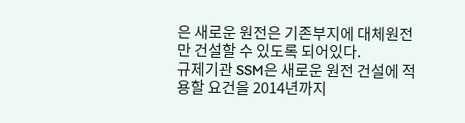은 새로운 원전은 기존부지에 대체원전만 건설할 수 있도록 되어있다.
규제기관 SSM은 새로운 원전 건설에 적용할 요건을 2014년까지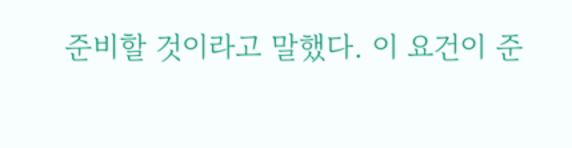준비할 것이라고 말했다. 이 요건이 준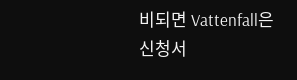비되면 Vattenfall은 신청서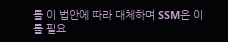를 이 법안에 따라 대체하며 SSM은 이를 필요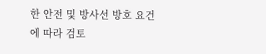한 안전 및 방사선 방호 요건에 따라 검토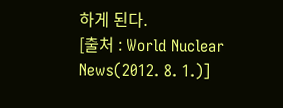하게 된다.
[출처 : World Nuclear News(2012. 8. 1.)]